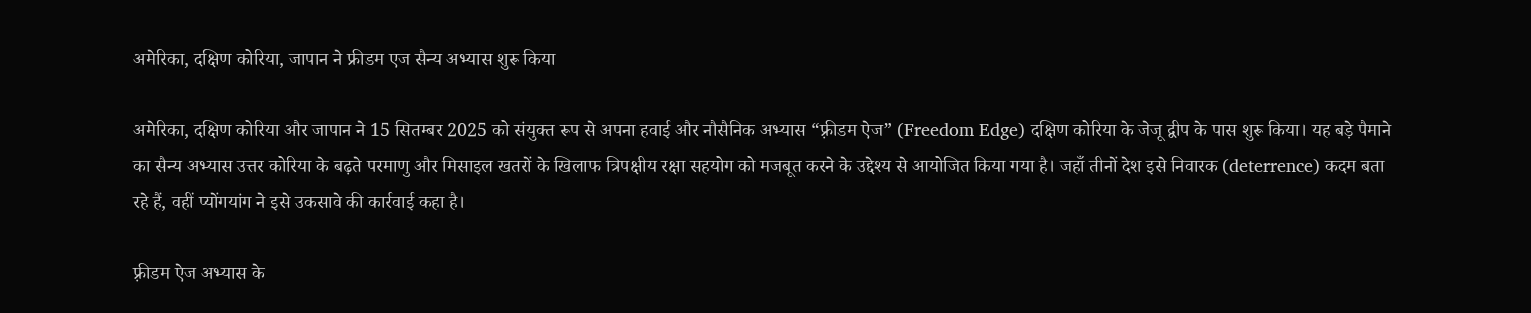अमेरिका, दक्षिण कोरिया, जापान ने फ्रीडम एज सैन्य अभ्यास शुरू किया

अमेरिका, दक्षिण कोरिया और जापान ने 15 सितम्बर 2025 को संयुक्त रूप से अपना हवाई और नौसैनिक अभ्यास “फ़्रीडम ऐज” (Freedom Edge) दक्षिण कोरिया के जेजू द्वीप के पास शुरू किया। यह बड़े पैमाने का सैन्य अभ्यास उत्तर कोरिया के बढ़ते परमाणु और मिसाइल खतरों के खिलाफ त्रिपक्षीय रक्षा सहयोग को मजबूत करने के उद्देश्य से आयोजित किया गया है। जहाँ तीनों देश इसे निवारक (deterrence) कदम बता रहे हैं, वहीं प्योंगयांग ने इसे उकसावे की कार्रवाई कहा है।

फ़्रीडम ऐज अभ्यास के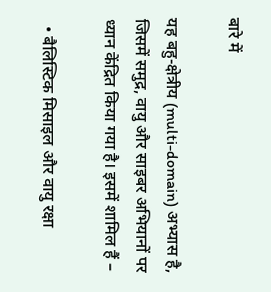बारे में

यह बहु-क्षेत्रीय (multi-domain) अभ्यास है, जिसमें समुद्र, वायु और साइबर अभियानों पर ध्यान केंद्रित किया गया है। इसमें शामिल हैं –

  • बैलिस्टिक मिसाइल और वायु रक्षा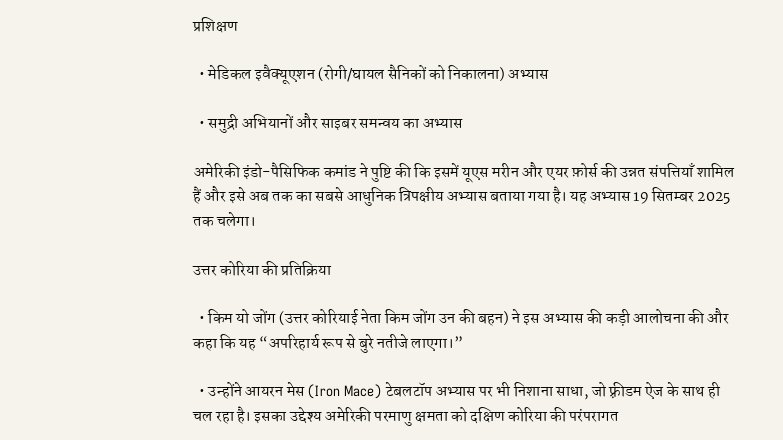प्रशिक्षण

  • मेडिकल इवैक्यूएशन (रोगी/घायल सैनिकों को निकालना) अभ्यास

  • समुद्री अभियानों और साइबर समन्वय का अभ्यास

अमेरिकी इंडो-पैसिफिक कमांड ने पुष्टि की कि इसमें यूएस मरीन और एयर फ़ोर्स की उन्नत संपत्तियाँ शामिल हैं और इसे अब तक का सबसे आधुनिक त्रिपक्षीय अभ्यास बताया गया है। यह अभ्यास 19 सितम्बर 2025 तक चलेगा।

उत्तर कोरिया की प्रतिक्रिया

  • किम यो जोंग (उत्तर कोरियाई नेता किम जोंग उन की बहन) ने इस अभ्यास की कड़ी आलोचना की और कहा कि यह “अपरिहार्य रूप से बुरे नतीजे लाएगा।”

  • उन्होंने आयरन मेस (Iron Mace) टेबलटॉप अभ्यास पर भी निशाना साधा, जो फ़्रीडम ऐज के साथ ही चल रहा है। इसका उद्देश्य अमेरिकी परमाणु क्षमता को दक्षिण कोरिया की परंपरागत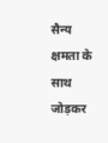सैन्य क्षमता के साथ जोड़कर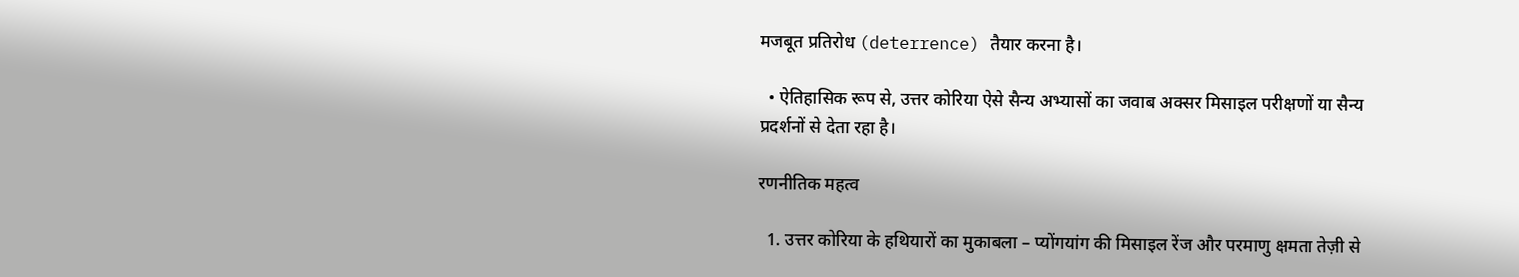मजबूत प्रतिरोध (deterrence) तैयार करना है।

  • ऐतिहासिक रूप से, उत्तर कोरिया ऐसे सैन्य अभ्यासों का जवाब अक्सर मिसाइल परीक्षणों या सैन्य प्रदर्शनों से देता रहा है।

रणनीतिक महत्व

  1. उत्तर कोरिया के हथियारों का मुकाबला – प्योंगयांग की मिसाइल रेंज और परमाणु क्षमता तेज़ी से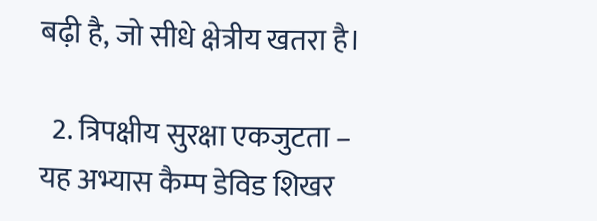बढ़ी है, जो सीधे क्षेत्रीय खतरा है।

  2. त्रिपक्षीय सुरक्षा एकजुटता – यह अभ्यास कैम्प डेविड शिखर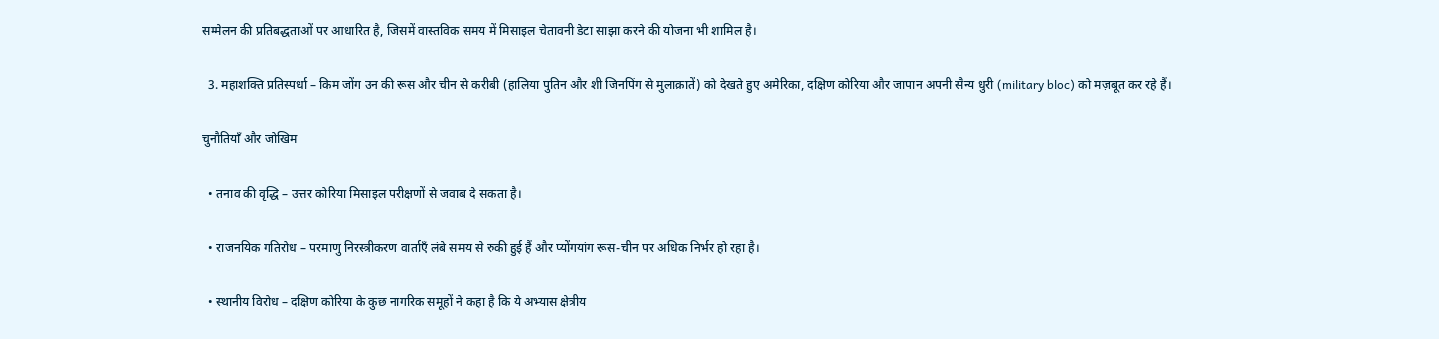सम्मेलन की प्रतिबद्धताओं पर आधारित है, जिसमें वास्तविक समय में मिसाइल चेतावनी डेटा साझा करने की योजना भी शामिल है।

  3. महाशक्ति प्रतिस्पर्धा – किम जोंग उन की रूस और चीन से करीबी (हालिया पुतिन और शी जिनपिंग से मुलाक़ातें) को देखते हुए अमेरिका, दक्षिण कोरिया और जापान अपनी सैन्य धुरी (military bloc) को मज़बूत कर रहे हैं।

चुनौतियाँ और जोखिम

  • तनाव की वृद्धि – उत्तर कोरिया मिसाइल परीक्षणों से जवाब दे सकता है।

  • राजनयिक गतिरोध – परमाणु निरस्त्रीकरण वार्ताएँ लंबे समय से रुकी हुई हैं और प्योंगयांग रूस-चीन पर अधिक निर्भर हो रहा है।

  • स्थानीय विरोध – दक्षिण कोरिया के कुछ नागरिक समूहों ने कहा है कि ये अभ्यास क्षेत्रीय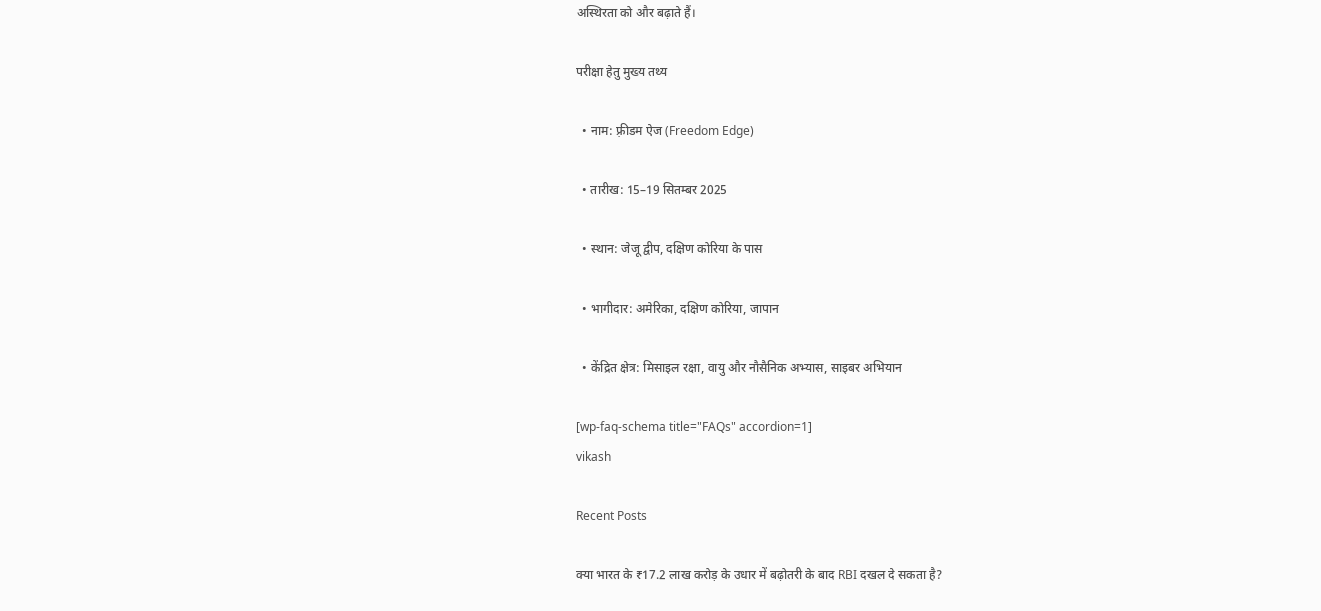अस्थिरता को और बढ़ाते हैं।

परीक्षा हेतु मुख्य तथ्य

  • नाम: फ़्रीडम ऐज (Freedom Edge)

  • तारीख: 15–19 सितम्बर 2025

  • स्थान: जेजू द्वीप, दक्षिण कोरिया के पास

  • भागीदार: अमेरिका, दक्षिण कोरिया, जापान

  • केंद्रित क्षेत्र: मिसाइल रक्षा, वायु और नौसैनिक अभ्यास, साइबर अभियान

[wp-faq-schema title="FAQs" accordion=1]
vikash

Recent Posts

क्या भारत के ₹17.2 लाख करोड़ के उधार में बढ़ोतरी के बाद RBI दखल दे सकता है?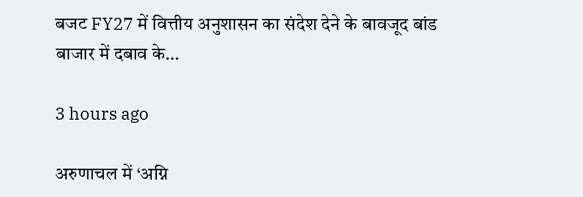बजट FY27 में वित्तीय अनुशासन का संदेश देने के बावजूद बांड बाजार में दबाव के…

3 hours ago

अरुणाचल में ‘अग्नि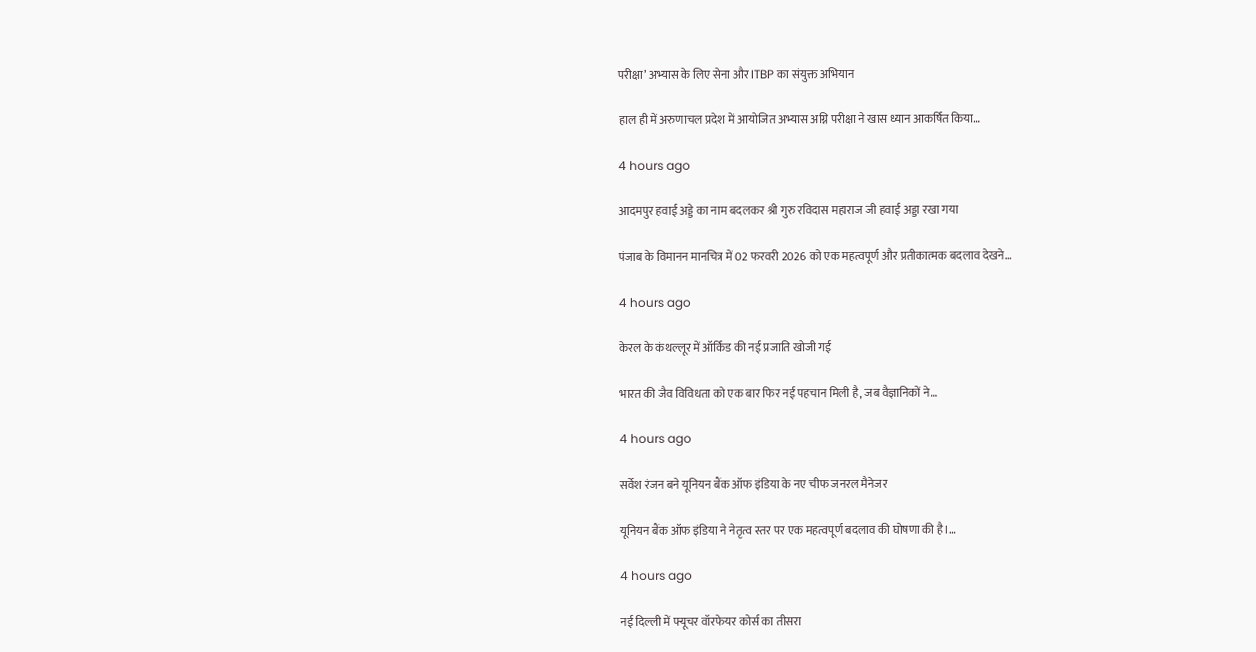परीक्षा’ अभ्यास के लिए सेना और ITBP का संयुक्त अभियान

हाल ही में अरुणाचल प्रदेश में आयोजित अभ्यास अग्नि परीक्षा ने खास ध्यान आकर्षित किया…

4 hours ago

आदमपुर हवाई अड्डे का नाम बदलकर श्री गुरु रविदास महाराज जी हवाई अड्डा रखा गया

पंजाब के विमानन मानचित्र में 02 फरवरी 2026 को एक महत्वपूर्ण और प्रतीकात्मक बदलाव देखने…

4 hours ago

केरल के कंथल्लूर में ऑर्किड की नई प्रजाति खोजी गई

भारत की जैव विविधता को एक बार फिर नई पहचान मिली है, जब वैज्ञानिकों ने…

4 hours ago

सर्वेश रंजन बने यूनियन बैंक ऑफ इंडिया के नए चीफ जनरल मैनेजर

यूनियन बैंक ऑफ इंडिया ने नेतृत्व स्तर पर एक महत्वपूर्ण बदलाव की घोषणा की है।…

4 hours ago

नई दिल्ली में फ्यूचर वॉरफेयर कोर्स का तीसरा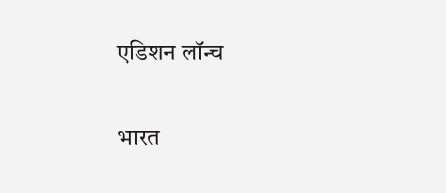एडिशन लॉन्च

भारत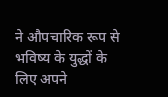ने औपचारिक रूप से भविष्य के युद्धों के लिए अपने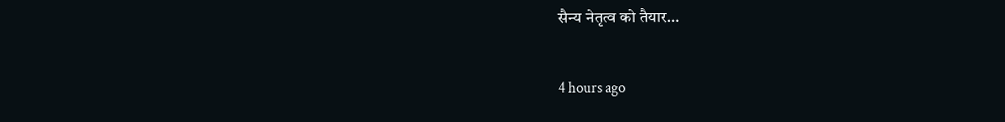सैन्य नेतृत्व को तैयार…

4 hours ago